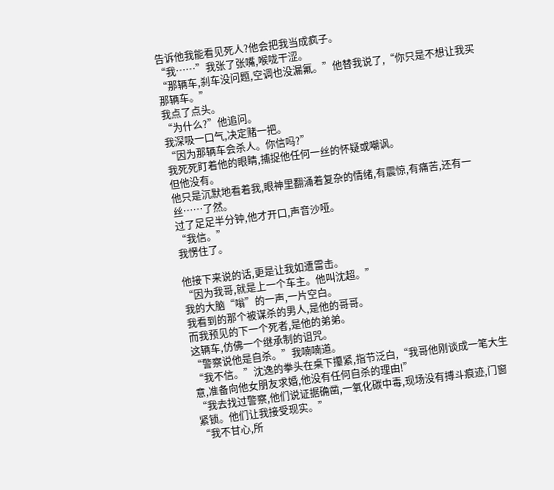告诉他我能看见死人?他会把我当成疯子。
“我……”我张了张嘴,喉咙干涩。
“那辆车,刹车没问题,空调也没漏氟。”他替我说了,“你只是不想让我买那辆车。”
我点了点头。
“为什么?”他追问。
我深吸一口气,决定赌一把。
“因为那辆车会杀人。你信吗?”
我死死盯着他的眼睛,捕捉他任何一丝的怀疑或嘲讽。
但他没有。
他只是沉默地看着我,眼神里翻涌着复杂的情绪,有震惊,有痛苦,还有一丝……了然。
过了足足半分钟,他才开口,声音沙哑。
“我信。”
我愣住了。

他接下来说的话,更是让我如遭雷击。
“因为我哥,就是上一个车主。他叫沈超。”
我的大脑“嗡”的一声,一片空白。
我看到的那个被谋杀的男人,是他的哥哥。
而我预见的下一个死者,是他的弟弟。
这辆车,仿佛一个继承制的诅咒。
“警察说他是自杀。”我喃喃道。
“我不信。”沈逸的拳头在桌下攥紧,指节泛白,“我哥他刚谈成一笔大生意,准备向他女朋友求婚,他没有任何自杀的理由!”
“我去找过警察,他们说证据确凿,一氧化碳中毒,现场没有搏斗痕迹,门窗紧锁。他们让我接受现实。”
“我不甘心,所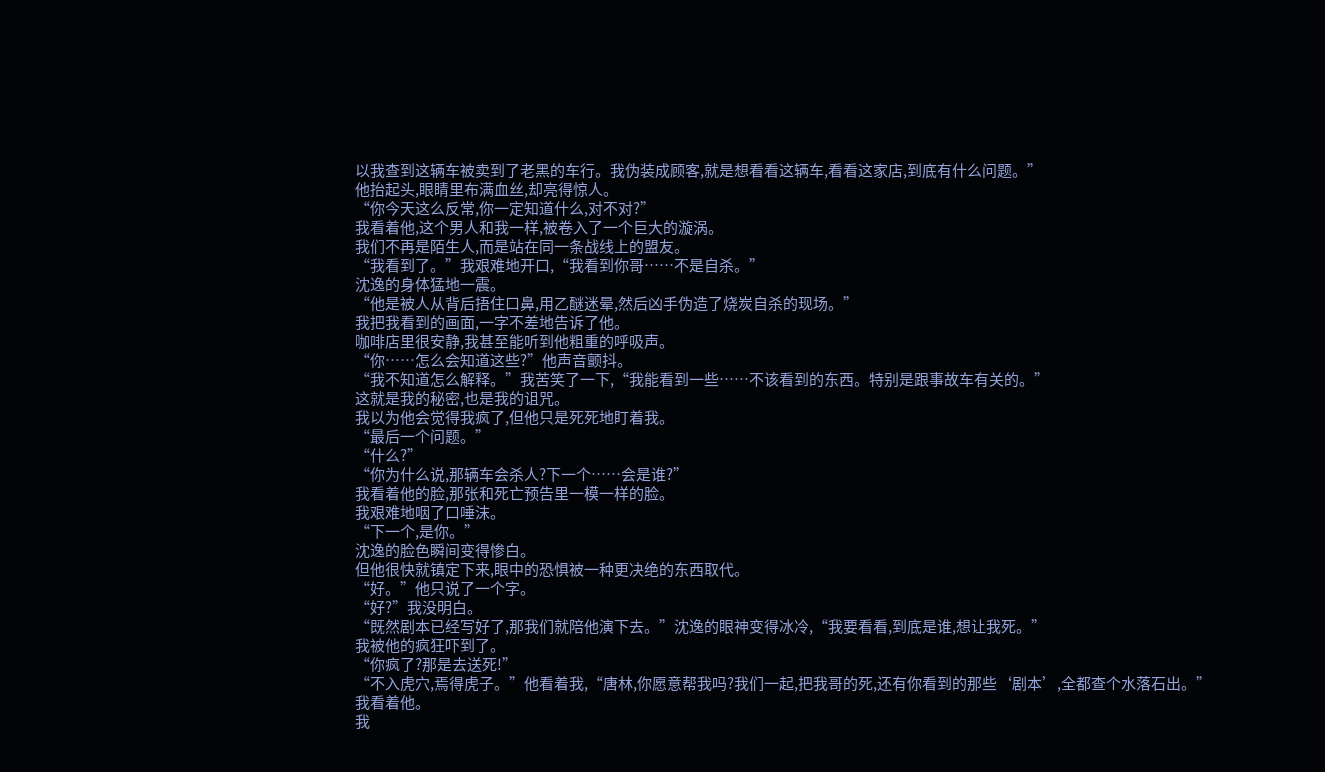以我查到这辆车被卖到了老黑的车行。我伪装成顾客,就是想看看这辆车,看看这家店,到底有什么问题。”
他抬起头,眼睛里布满血丝,却亮得惊人。
“你今天这么反常,你一定知道什么,对不对?”
我看着他,这个男人和我一样,被卷入了一个巨大的漩涡。
我们不再是陌生人,而是站在同一条战线上的盟友。
“我看到了。”我艰难地开口,“我看到你哥……不是自杀。”
沈逸的身体猛地一震。
“他是被人从背后捂住口鼻,用乙醚迷晕,然后凶手伪造了烧炭自杀的现场。”
我把我看到的画面,一字不差地告诉了他。
咖啡店里很安静,我甚至能听到他粗重的呼吸声。
“你……怎么会知道这些?”他声音颤抖。
“我不知道怎么解释。”我苦笑了一下,“我能看到一些……不该看到的东西。特别是跟事故车有关的。”
这就是我的秘密,也是我的诅咒。
我以为他会觉得我疯了,但他只是死死地盯着我。
“最后一个问题。”
“什么?”
“你为什么说,那辆车会杀人?下一个……会是谁?”
我看着他的脸,那张和死亡预告里一模一样的脸。
我艰难地咽了口唾沫。
“下一个,是你。”
沈逸的脸色瞬间变得惨白。
但他很快就镇定下来,眼中的恐惧被一种更决绝的东西取代。
“好。”他只说了一个字。
“好?”我没明白。
“既然剧本已经写好了,那我们就陪他演下去。”沈逸的眼神变得冰冷,“我要看看,到底是谁,想让我死。”
我被他的疯狂吓到了。
“你疯了?那是去送死!”
“不入虎穴,焉得虎子。”他看着我,“唐林,你愿意帮我吗?我们一起,把我哥的死,还有你看到的那些‘剧本’,全都查个水落石出。”
我看着他。
我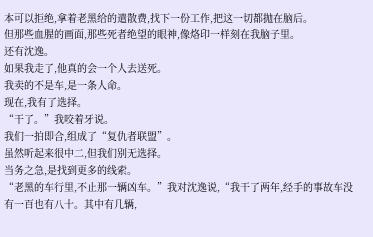本可以拒绝,拿着老黑给的遣散费,找下一份工作,把这一切都抛在脑后。
但那些血腥的画面,那些死者绝望的眼神,像烙印一样刻在我脑子里。
还有沈逸。
如果我走了,他真的会一个人去送死。
我卖的不是车,是一条人命。
现在,我有了选择。
“干了。”我咬着牙说。
我们一拍即合,组成了“复仇者联盟”。
虽然听起来很中二,但我们别无选择。
当务之急,是找到更多的线索。
“老黑的车行里,不止那一辆凶车。”我对沈逸说,“我干了两年,经手的事故车没有一百也有八十。其中有几辆,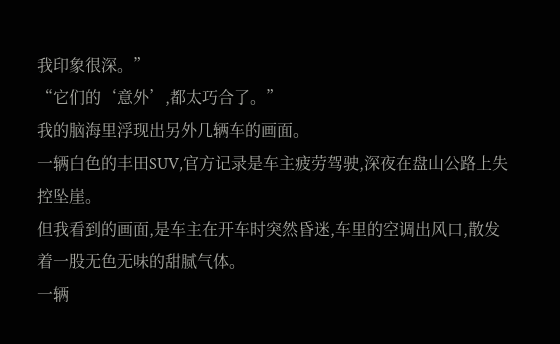我印象很深。”
“它们的‘意外’,都太巧合了。”
我的脑海里浮现出另外几辆车的画面。
一辆白色的丰田SUV,官方记录是车主疲劳驾驶,深夜在盘山公路上失控坠崖。
但我看到的画面,是车主在开车时突然昏迷,车里的空调出风口,散发着一股无色无味的甜腻气体。
一辆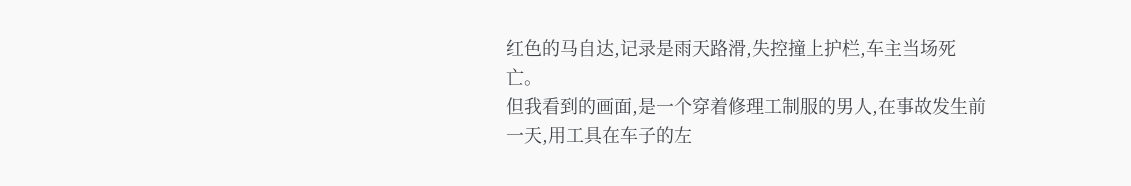红色的马自达,记录是雨天路滑,失控撞上护栏,车主当场死亡。
但我看到的画面,是一个穿着修理工制服的男人,在事故发生前一天,用工具在车子的左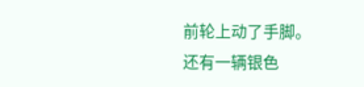前轮上动了手脚。
还有一辆银色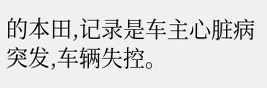的本田,记录是车主心脏病突发,车辆失控。